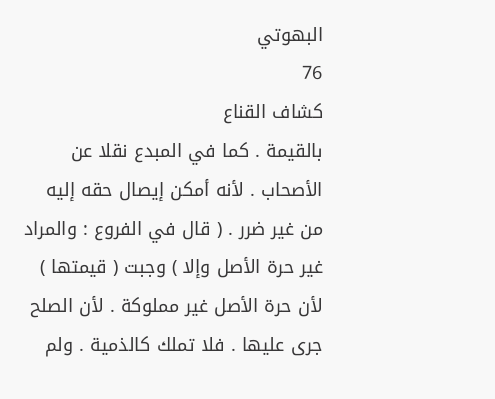البهوتي
76
كشاف القناع
بالقيمة . كما في المبدع نقلا عن الأصحاب . لأنه أمكن إيصال حقه إليه من غير ضرر . ( قال في الفروع : والمراد غير حرة الأصل وإلا ) وجبت ( قيمتها ) لأن حرة الأصل غير مملوكة . لأن الصلح جرى عليها . فلا تملك كالذمية . ولم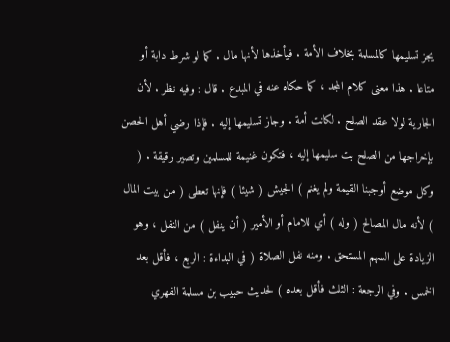يجز تسليمها كالمسلمة بخلاف الأمة . فيأخذها لأنها مال . كما لو شرط دابة أو متاعا . هذا معنى كلام المجد ، كما حكاه عنه في المبدع . قال : وفيه نظر . لأن الجارية لولا عقد الصلح . لكانت أمة . وجاز تسليمها إليه . فإذا رضي أهل الحصن بإخراجها من الصلح بت سليمها إليه ، فتكون غنيمة للمسلمين وتصير رقيقة . ( وكل موضع أوجبنا القيمة ولم يغنم ) الجيش ( شيئا ) فإنها تعطى ( من بيت المال ) لأنه مال المصالح ( وله ) أي للامام أو الأمير ( أن ينفل ) من النفل ، وهو الزيادة على السهم المستحق . ومنه نفل الصلاة ( في البداءة : الربع ، فأقل بعد الخمس . وفي الرجعة : الثلث فأقل بعده ) لحديث حبيب بن مسلمة الفهري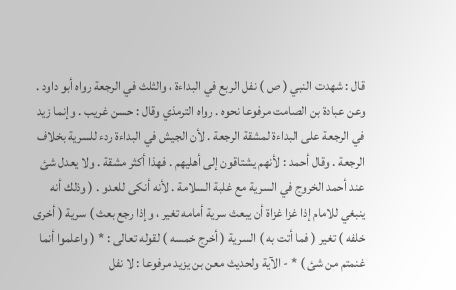قال : شهدت النبي ( ص ) نفل الربع في البداءة ، والثلث في الرجعة رواه أبو داود . وعن عبادة بن الصامت مرفوعا نحوه . رواه الترمذي وقال : حسن غريب . وإنما زيد في الرجعة على البداءة لمشقة الرجعة . لأن الجيش في البداءة ردء للسرية بخلاف الرجعة . وقال أحمد : لأنهم يشتاقون إلى أهليهم . فهذا أكثر مشقة . ولا يعدل شئ عند أحمد الخروج في السرية مع غلبة السلامة . لأنه أنكى للعدو . ( وذلك أنه ينبغي للامام إذا غزا غزاة أن يبعث سرية أمامه تغير ، وإذا رجع بعث ) سرية ( أخرى خلفه ) تغير ( فما أتت به ) السرية ( أخرج خمسه ) لقوله تعالى : * ( واعلموا أنما غنمتم من شئ ) * - الآية ولحديث معن بن يزيد مرفوعا : لا نفل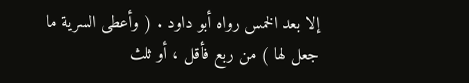إلا بعد الخمس رواه أبو داود . ( وأعطى السرية ما جعل لها ) من ربع فأقل ، أو ثلث